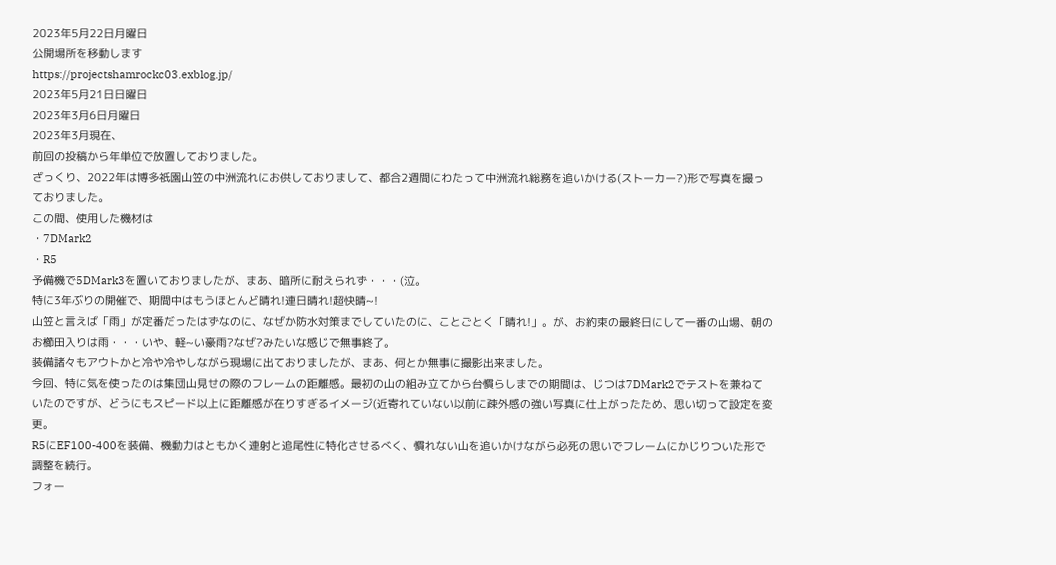2023年5月22日月曜日
公開場所を移動します
https://projectshamrockc03.exblog.jp/
2023年5月21日日曜日
2023年3月6日月曜日
2023年3月現在、
前回の投稿から年単位で放置しておりました。
ざっくり、2022年は博多祇園山笠の中洲流れにお供しておりまして、都合2週間にわたって中洲流れ総務を追いかける(ストーカー?)形で写真を撮っておりました。
この間、使用した機材は
・7DMark2
・R5
予備機で5DMark3を置いておりましたが、まあ、暗所に耐えられず・・・(泣。
特に3年ぶりの開催で、期間中はもうほとんど晴れ!連日晴れ!超快晴~!
山笠と言えば「雨」が定番だったはずなのに、なぜか防水対策までしていたのに、ことごとく「晴れ!」。が、お約束の最終日にして一番の山場、朝のお櫛田入りは雨・・・いや、軽~い豪雨?なぜ?みたいな感じで無事終了。
装備諸々もアウトかと冷や冷やしながら現場に出ておりましたが、まあ、何とか無事に撮影出来ました。
今回、特に気を使ったのは集団山見せの際のフレームの距離感。最初の山の組み立てから台慣らしまでの期間は、じつは7DMark2でテストを兼ねていたのですが、どうにもスピード以上に距離感が在りすぎるイメージ(近寄れていない以前に疎外感の強い写真に仕上がったため、思い切って設定を変更。
R5にEF100-400を装備、機動力はともかく連射と追尾性に特化させるべく、慣れない山を追いかけながら必死の思いでフレームにかじりついた形で調整を続行。
フォー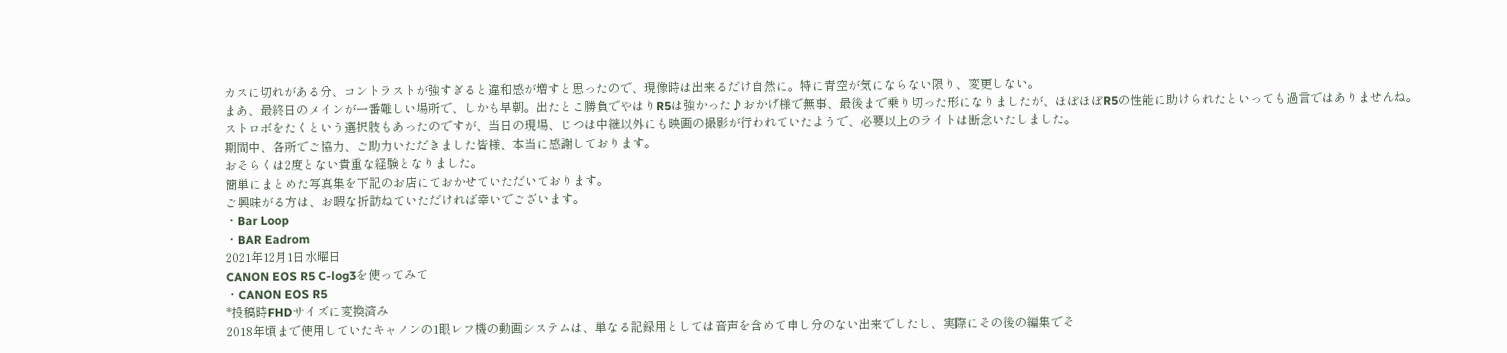カスに切れがある分、コントラストが強すぎると違和感が増すと思ったので、現像時は出来るだけ自然に。特に青空が気にならない限り、変更しない。
まあ、最終日のメインが一番難しい場所で、しかも早朝。出たとこ勝負でやはりR5は強かった♪おかげ様で無事、最後まで乗り切った形になりましたが、ほぼほぼR5の性能に助けられたといっても過言ではありませんね。
ストロボをたくという選択肢もあったのですが、当日の現場、じつは中継以外にも映画の撮影が行われていたようで、必要以上のライトは断念いたしました。
期間中、各所でご協力、ご助力いただきました皆様、本当に感謝しております。
おそらくは2度とない貴重な経験となりました。
簡単にまとめた写真集を下記のお店にておかせていただいております。
ご興味がる方は、お暇な折訪ねていただければ幸いでございます。
・Bar Loop
・BAR Eadrom
2021年12月1日水曜日
CANON EOS R5 C-log3を使ってみて
・CANON EOS R5
*投稿時FHDサイズに変換済み
2018年頃まで使用していたキャノンの1眼レフ機の動画システムは、単なる記録用としては音声を含めて申し分のない出来でしたし、実際にその後の編集でそ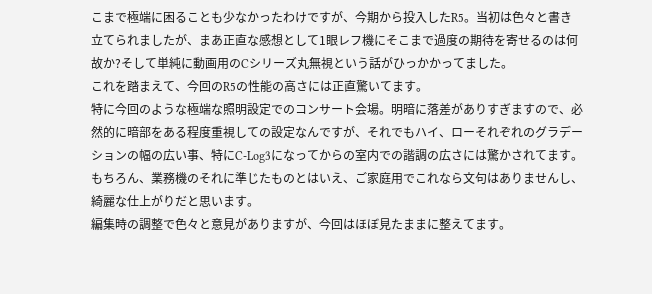こまで極端に困ることも少なかったわけですが、今期から投入したR5。当初は色々と書き立てられましたが、まあ正直な感想として1眼レフ機にそこまで過度の期待を寄せるのは何故か?そして単純に動画用のCシリーズ丸無視という話がひっかかってました。
これを踏まえて、今回のR5の性能の高さには正直驚いてます。
特に今回のような極端な照明設定でのコンサート会場。明暗に落差がありすぎますので、必然的に暗部をある程度重視しての設定なんですが、それでもハイ、ローそれぞれのグラデーションの幅の広い事、特にC-Log3になってからの室内での諧調の広さには驚かされてます。もちろん、業務機のそれに準じたものとはいえ、ご家庭用でこれなら文句はありませんし、綺麗な仕上がりだと思います。
編集時の調整で色々と意見がありますが、今回はほぼ見たままに整えてます。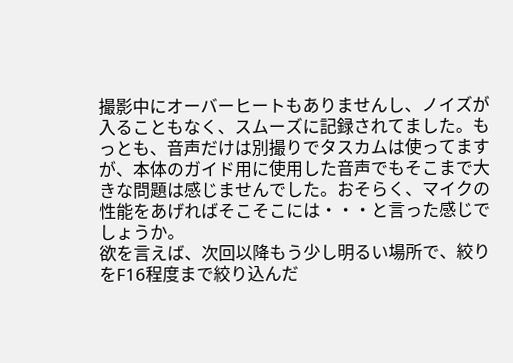撮影中にオーバーヒートもありませんし、ノイズが入ることもなく、スムーズに記録されてました。もっとも、音声だけは別撮りでタスカムは使ってますが、本体のガイド用に使用した音声でもそこまで大きな問題は感じませんでした。おそらく、マイクの性能をあげればそこそこには・・・と言った感じでしょうか。
欲を言えば、次回以降もう少し明るい場所で、絞りをF16程度まで絞り込んだ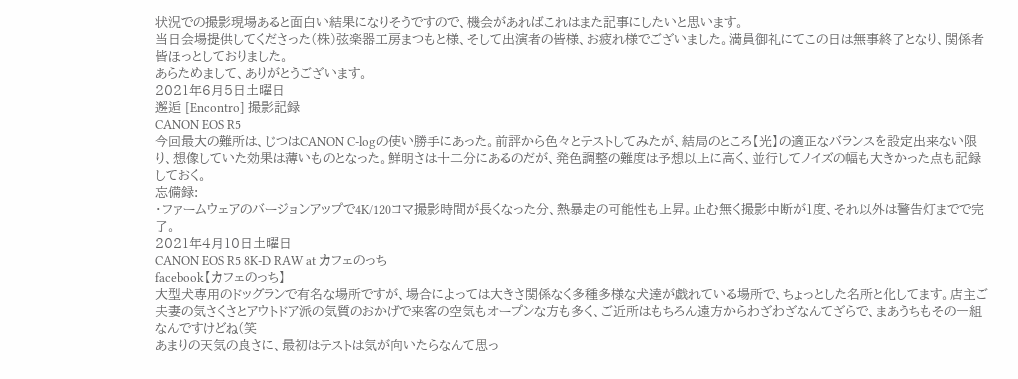状況での撮影現場あると面白い結果になりそうですので、機会があればこれはまた記事にしたいと思います。
当日会場提供してくださった(株)弦楽器工房まつもと様、そして出演者の皆様、お疲れ様でございました。満員御礼にてこの日は無事終了となり、関係者皆ほっとしておりました。
あらためまして、ありがとうございます。
2021年6月5日土曜日
邂逅 [Encontro] 撮影記録
CANON EOS R5
今回最大の難所は、じつはCANON C-logの使い勝手にあった。前評から色々とテストしてみたが、結局のところ【光】の適正なバランスを設定出来ない限り、想像していた効果は薄いものとなった。鮮明さは十二分にあるのだが、発色調整の難度は予想以上に高く、並行してノイズの幅も大きかった点も記録しておく。
忘備録:
・ファームウェアのバージョンアップで4K/120コマ撮影時間が長くなった分、熱暴走の可能性も上昇。止む無く撮影中断が1度、それ以外は警告灯までで完了。
2021年4月10日土曜日
CANON EOS R5 8K-D RAW at カフェのっち
facebook【カフェのっち】
大型犬専用のドッグランで有名な場所ですが、場合によっては大きさ関係なく多種多様な犬達が戯れている場所で、ちょっとした名所と化してます。店主ご夫妻の気さくさとアウトドア派の気質のおかげで来客の空気もオープンな方も多く、ご近所はもちろん遠方からわざわざなんてざらで、まあうちもその一組なんですけどね(笑
あまりの天気の良さに、最初はテストは気が向いたらなんて思っ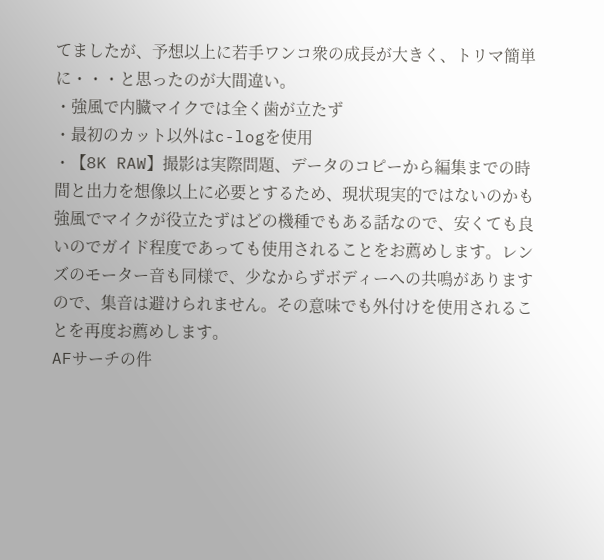てましたが、予想以上に若手ワンコ衆の成長が大きく、トリマ簡単に・・・と思ったのが大間違い。
・強風で内臓マイクでは全く歯が立たず
・最初のカット以外はc-logを使用
・【8K RAW】撮影は実際問題、データのコピーから編集までの時間と出力を想像以上に必要とするため、現状現実的ではないのかも
強風でマイクが役立たずはどの機種でもある話なので、安くても良いのでガイド程度であっても使用されることをお薦めします。レンズのモーター音も同様で、少なからずボディーへの共鳴がありますので、集音は避けられません。その意味でも外付けを使用されることを再度お薦めします。
AFサーチの件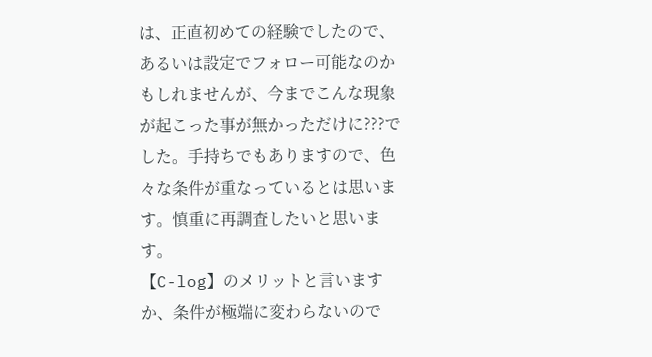は、正直初めての経験でしたので、あるいは設定でフォロー可能なのかもしれませんが、今までこんな現象が起こった事が無かっただけに???でした。手持ちでもありますので、色々な条件が重なっているとは思います。慎重に再調査したいと思います。
【C-log】のメリットと言いますか、条件が極端に変わらないので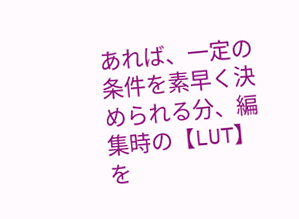あれば、一定の条件を素早く決められる分、編集時の【LUT】を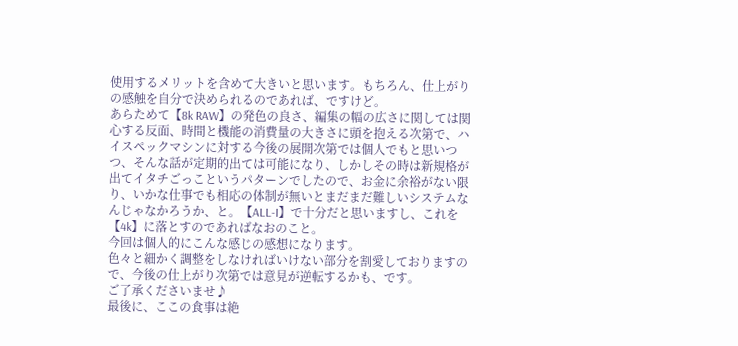使用するメリットを含めて大きいと思います。もちろん、仕上がりの感触を自分で決められるのであれば、ですけど。
あらためて【8k RAW】の発色の良さ、編集の幅の広さに関しては関心する反面、時間と機能の消費量の大きさに頭を抱える次第で、ハイスペックマシンに対する今後の展開次第では個人でもと思いつつ、そんな話が定期的出ては可能になり、しかしその時は新規格が出てイタチごっこというパターンでしたので、お金に余裕がない限り、いかな仕事でも相応の体制が無いとまだまだ難しいシステムなんじゃなかろうか、と。【ALL-I】で十分だと思いますし、これを【4k】に落とすのであればなおのこと。
今回は個人的にこんな感じの感想になります。
色々と細かく調整をしなければいけない部分を割愛しておりますので、今後の仕上がり次第では意見が逆転するかも、です。
ご了承くださいませ♪
最後に、ここの食事は絶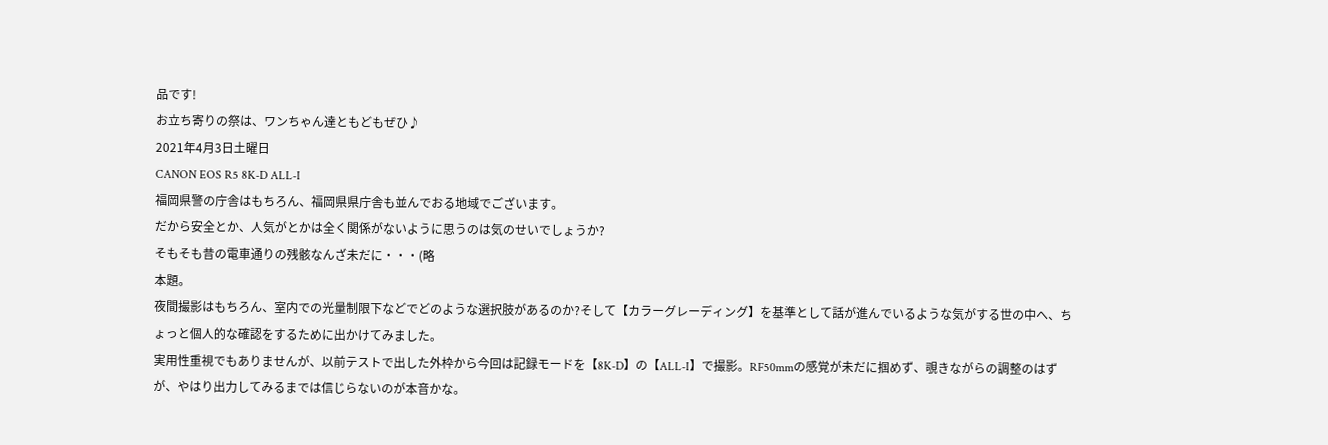品です!
お立ち寄りの祭は、ワンちゃん達ともどもぜひ♪
2021年4月3日土曜日
CANON EOS R5 8K-D ALL-I
福岡県警の庁舎はもちろん、福岡県県庁舎も並んでおる地域でございます。
だから安全とか、人気がとかは全く関係がないように思うのは気のせいでしょうか?
そもそも昔の電車通りの残骸なんざ未だに・・・(略
本題。
夜間撮影はもちろん、室内での光量制限下などでどのような選択肢があるのか?そして【カラーグレーディング】を基準として話が進んでいるような気がする世の中へ、ちょっと個人的な確認をするために出かけてみました。
実用性重視でもありませんが、以前テストで出した外枠から今回は記録モードを【8K-D】の【ALL-I】で撮影。RF50mmの感覚が未だに掴めず、覗きながらの調整のはずが、やはり出力してみるまでは信じらないのが本音かな。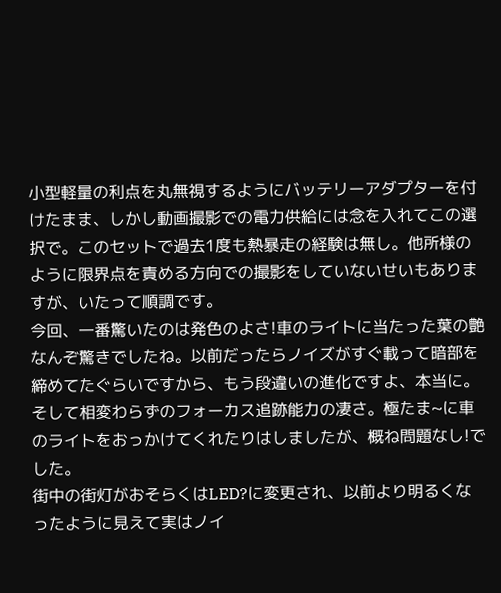小型軽量の利点を丸無視するようにバッテリーアダプターを付けたまま、しかし動画撮影での電力供給には念を入れてこの選択で。このセットで過去1度も熱暴走の経験は無し。他所様のように限界点を責める方向での撮影をしていないせいもありますが、いたって順調です。
今回、一番驚いたのは発色のよさ!車のライトに当たった葉の艶なんぞ驚きでしたね。以前だったらノイズがすぐ載って暗部を締めてたぐらいですから、もう段違いの進化ですよ、本当に。そして相変わらずのフォーカス追跡能力の凄さ。極たま~に車のライトをおっかけてくれたりはしましたが、概ね問題なし!でした。
街中の街灯がおそらくはLED?に変更され、以前より明るくなったように見えて実はノイ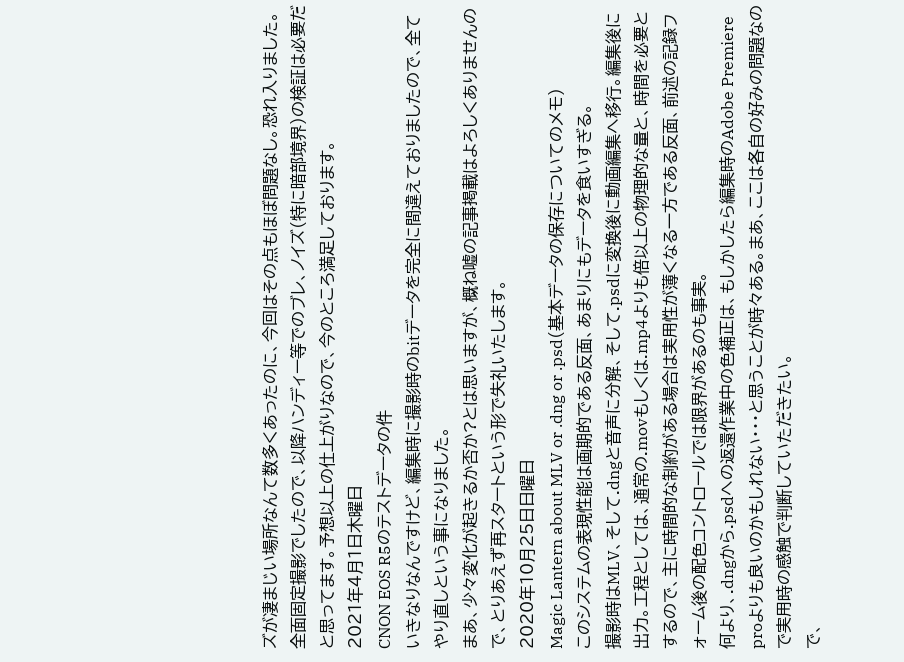ズが凄まじい場所なんて数多くあったのに、今回はその点もほぼ問題なし。恐れ入りました。
全面固定撮影でしたので、以降ハンディー等でのブレ、ノイズ(特に暗部境界)の検証は必要だと思ってます。予想以上の仕上がりなので、今のところ満足しております。
2021年4月1日木曜日
CNON EOS R5のテストデータの件
いきなりなんですけど、編集時に撮影時のbitデータを完全に間違えておりましたので、全てやり直しという事になりました。
まあ、少々変化が起きるか否か?とは思いますが、概ね嘘の記事掲載はよろしくありませんので、とりあえず再スタートという形で失礼いたします。
2020年10月25日日曜日
Magic Lantern about MLV or .dng or .psd(基本データの保存についてのメモ)
このシステムの表現性能は画期的である反面、あまりにもデータを食いすぎる。
撮影時はMLV、そして.dngと音声に分解、そして.psdに変換後に動画編集へ移行。編集後に出力。工程としては、通常の.movもしくは.mp4よりも倍以上の物理的な量と、時間を必要とするので、主に時間的な制約がある場合は実用性が薄くなる一方である反面、前述の記録フォーム後の配色コントロールでは限界があるのも事実。
何より、.dngから.psdへの返還作業中の色補正は、もしかしたら編集時のAdobe Premiere proよりも良いのかもしれない・・・と思うことが時々ある。まあ、ここは各自の好みの問題なので実用時の感触で判断していただきたい。
で、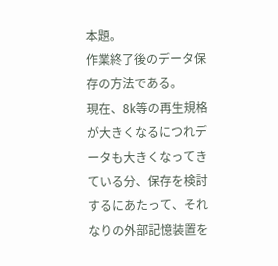本題。
作業終了後のデータ保存の方法である。
現在、8k等の再生規格が大きくなるにつれデータも大きくなってきている分、保存を検討するにあたって、それなりの外部記憶装置を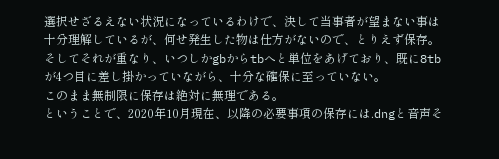選択せざるえない状況になっているわけで、決して当事者が望まない事は十分理解しているが、何せ発生した物は仕方がないので、とりえず保存。そしてそれが重なり、いつしかgbからtbへと単位をあげており、既に8tbが4つ目に差し掛かっていながら、十分な確保に至っていない。
このまま無制限に保存は絶対に無理である。
ということで、2020年10月現在、以降の必要事項の保存には.dngと音声そ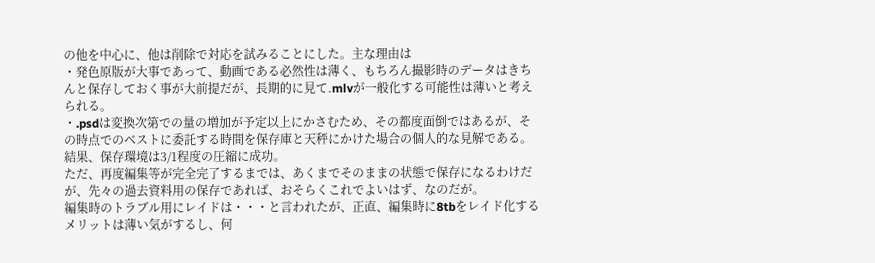の他を中心に、他は削除で対応を試みることにした。主な理由は
・発色原版が大事であって、動画である必然性は薄く、もちろん撮影時のデータはきちんと保存しておく事が大前提だが、長期的に見て.mlvが一般化する可能性は薄いと考えられる。
・.psdは変換次第での量の増加が予定以上にかさむため、その都度面倒ではあるが、その時点でのベストに委託する時間を保存庫と天秤にかけた場合の個人的な見解である。
結果、保存環境は3/1程度の圧縮に成功。
ただ、再度編集等が完全完了するまでは、あくまでそのままの状態で保存になるわけだが、先々の過去資料用の保存であれば、おそらくこれでよいはず、なのだが。
編集時のトラブル用にレイドは・・・と言われたが、正直、編集時に8tbをレイド化するメリットは薄い気がするし、何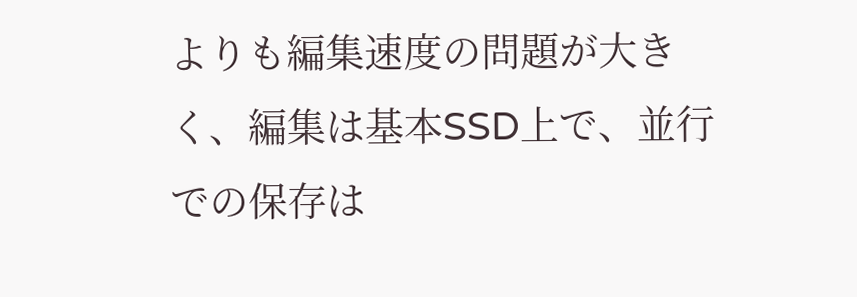よりも編集速度の問題が大きく、編集は基本SSD上で、並行での保存は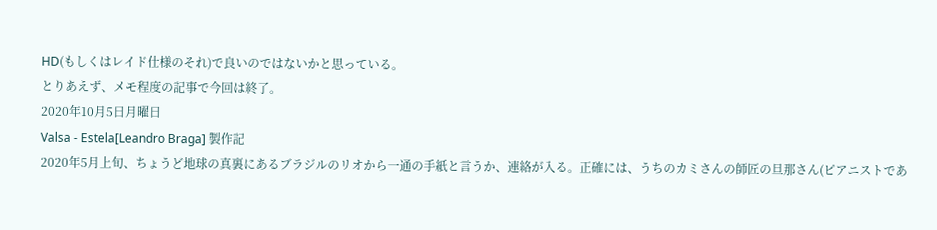HD(もしくはレイド仕様のそれ)で良いのではないかと思っている。
とりあえず、メモ程度の記事で今回は終了。
2020年10月5日月曜日
Valsa - Estela[Leandro Braga] 製作記
2020年5月上旬、ちょうど地球の真裏にあるブラジルのリオから一通の手紙と言うか、連絡が入る。正確には、うちのカミさんの師匠の旦那さん(ピアニストであ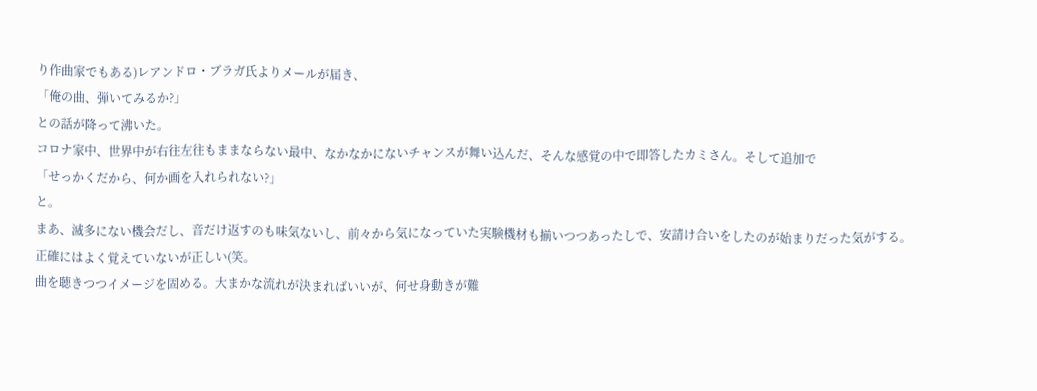り作曲家でもある)レアンドロ・ブラガ氏よりメールが届き、
「俺の曲、弾いてみるか?」
との話が降って沸いた。
コロナ家中、世界中が右往左往もままならない最中、なかなかにないチャンスが舞い込んだ、そんな感覚の中で即答したカミさん。そして追加で
「せっかくだから、何か画を入れられない?」
と。
まあ、滅多にない機会だし、音だけ返すのも味気ないし、前々から気になっていた実験機材も揃いつつあったしで、安請け合いをしたのが始まりだった気がする。
正確にはよく覚えていないが正しい(笑。
曲を聴きつつイメージを固める。大まかな流れが決まればいいが、何せ身動きが難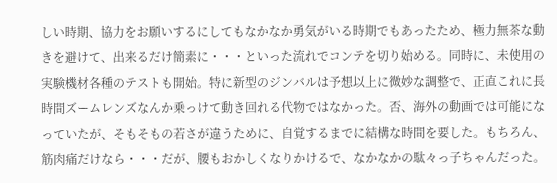しい時期、協力をお願いするにしてもなかなか勇気がいる時期でもあったため、極力無茶な動きを避けて、出来るだけ簡素に・・・といった流れでコンテを切り始める。同時に、未使用の実験機材各種のテストも開始。特に新型のジンバルは予想以上に微妙な調整で、正直これに長時間ズームレンズなんか乗っけて動き回れる代物ではなかった。否、海外の動画では可能になっていたが、そもそもの若さが違うために、自覚するまでに結構な時間を要した。もちろん、筋肉痛だけなら・・・だが、腰もおかしくなりかけるで、なかなかの駄々っ子ちゃんだった。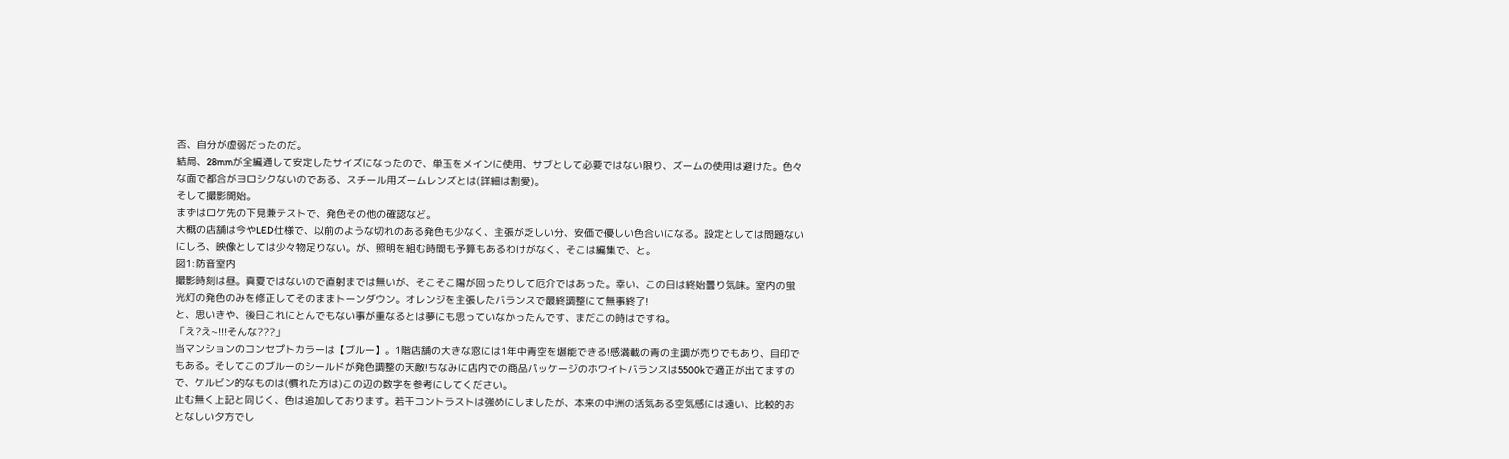否、自分が虚弱だったのだ。
結局、28mmが全編通して安定したサイズになったので、単玉をメインに使用、サブとして必要ではない限り、ズームの使用は避けた。色々な面で都合がヨロシクないのである、スチール用ズームレンズとは(詳細は割愛)。
そして撮影開始。
まずはロケ先の下見兼テストで、発色その他の確認など。
大概の店舗は今やLED仕様で、以前のような切れのある発色も少なく、主張が乏しい分、安価で優しい色合いになる。設定としては問題ないにしろ、映像としては少々物足りない。が、照明を組む時間も予算もあるわけがなく、そこは編集で、と。
図1:防音室内
撮影時刻は昼。真夏ではないので直射までは無いが、そこそこ陽が回ったりして厄介ではあった。幸い、この日は終始曇り気味。室内の蛍光灯の発色のみを修正してそのままトーンダウン。オレンジを主張したバランスで最終調整にて無事終了!
と、思いきや、後日これにとんでもない事が重なるとは夢にも思っていなかったんです、まだこの時はですね。
「え?え~!!!そんな???」
当マンションのコンセプトカラーは【ブルー】。1階店舗の大きな窓には1年中青空を堪能できる!感満載の青の主調が売りでもあり、目印でもある。そしてこのブルーのシールドが発色調整の天敵!ちなみに店内での商品パッケージのホワイトバランスは5500kで適正が出てますので、ケルビン的なものは(慣れた方は)この辺の数字を参考にしてください。
止む無く上記と同じく、色は追加しております。若干コントラストは強めにしましたが、本来の中洲の活気ある空気感には遠い、比較的おとなしい夕方でし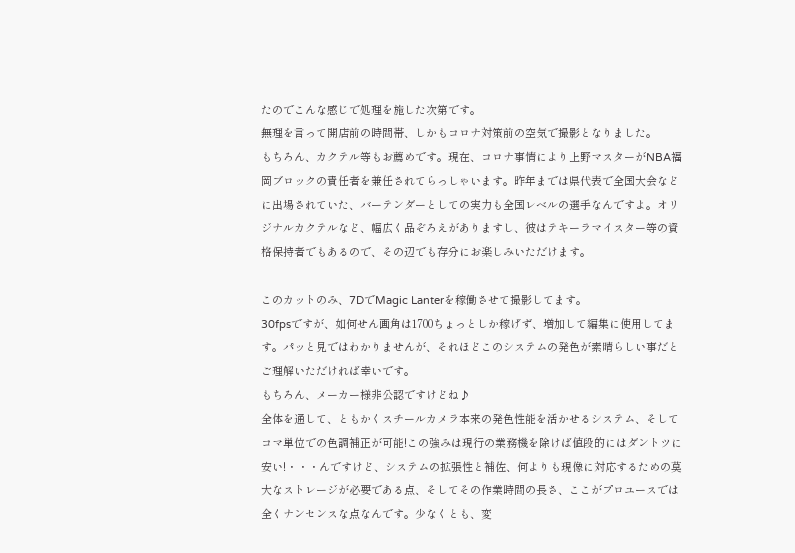たのでこんな感じで処理を施した次第です。
無理を言って開店前の時間帯、しかもコロナ対策前の空気で撮影となりました。
もちろん、カクテル等もお薦めです。現在、コロナ事情により上野マスターがNBA福岡ブロックの責任者を兼任されてらっしゃいます。昨年までは県代表で全国大会などに出場されていた、バーテンダーとしての実力も全国レベルの選手なんですよ。オリジナルカクテルなど、幅広く品ぞろえがありますし、彼はテキーラマイスター等の資格保持者でもあるので、その辺でも存分にお楽しみいただけます。

このカットのみ、7DでMagic Lanterを稼働させて撮影してます。
30fpsですが、如何せん画角は1700ちょっとしか稼げず、増加して編集に使用してます。パッと見ではわかりませんが、それほどこのシステムの発色が素晴らしい事だとご理解いただければ幸いです。
もちろん、メーカー様非公認ですけどね♪
全体を通して、ともかくスチールカメラ本来の発色性能を活かせるシステム、そしてコマ単位での色調補正が可能!この強みは現行の業務機を除けば値段的にはダントツに安い!・・・んですけど、システムの拡張性と補佐、何よりも現像に対応するための莫大なストレージが必要である点、そしてその作業時間の長さ、ここがプロユースでは全くナンセンスな点なんです。少なくとも、変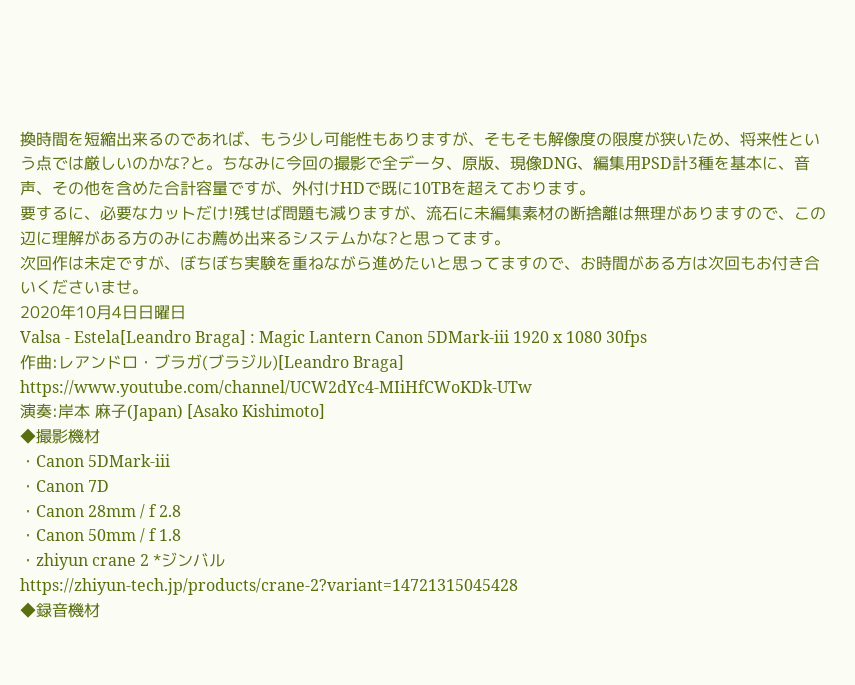換時間を短縮出来るのであれば、もう少し可能性もありますが、そもそも解像度の限度が狭いため、将来性という点では厳しいのかな?と。ちなみに今回の撮影で全データ、原版、現像DNG、編集用PSD計3種を基本に、音声、その他を含めた合計容量ですが、外付けHDで既に10TBを超えております。
要するに、必要なカットだけ!残せば問題も減りますが、流石に未編集素材の断捨離は無理がありますので、この辺に理解がある方のみにお薦め出来るシステムかな?と思ってます。
次回作は未定ですが、ぼちぼち実験を重ねながら進めたいと思ってますので、お時間がある方は次回もお付き合いくださいませ。
2020年10月4日日曜日
Valsa - Estela[Leandro Braga] : Magic Lantern Canon 5DMark-iii 1920 x 1080 30fps
作曲:レアンドロ・ブラガ(ブラジル)[Leandro Braga]
https://www.youtube.com/channel/UCW2dYc4-MIiHfCWoKDk-UTw
演奏:岸本 麻子(Japan) [Asako Kishimoto]
◆撮影機材
・Canon 5DMark-iii
・Canon 7D
・Canon 28mm / f 2.8
・Canon 50mm / f 1.8
・zhiyun crane 2 *ジンバル
https://zhiyun-tech.jp/products/crane-2?variant=14721315045428
◆録音機材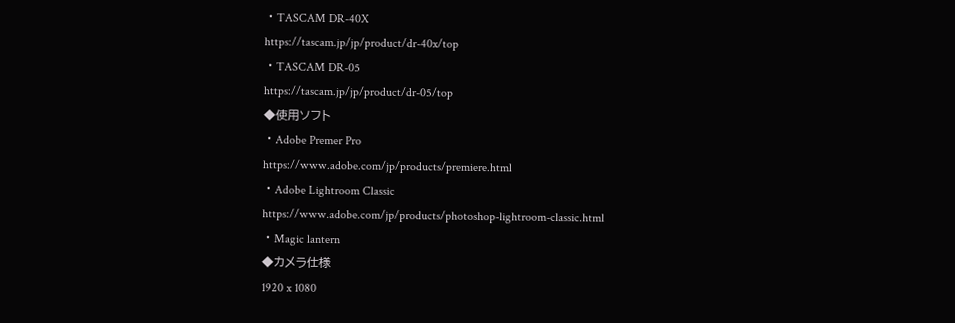・TASCAM DR-40X
https://tascam.jp/jp/product/dr-40x/top
・TASCAM DR-05
https://tascam.jp/jp/product/dr-05/top
◆使用ソフト
・Adobe Premer Pro
https://www.adobe.com/jp/products/premiere.html
・Adobe Lightroom Classic
https://www.adobe.com/jp/products/photoshop-lightroom-classic.html
・Magic lantern
◆カメラ仕様
1920 x 1080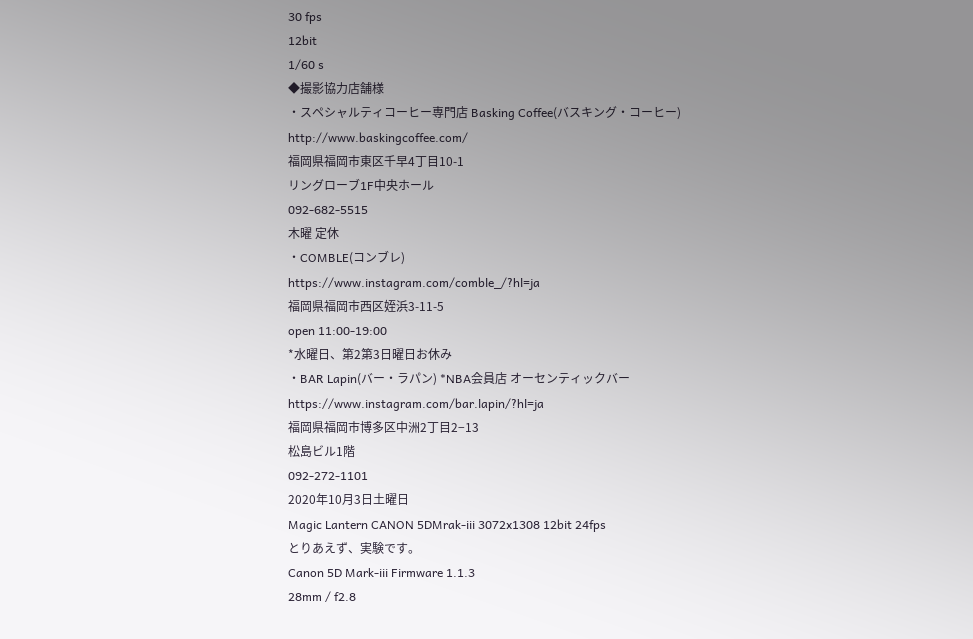30 fps
12bit
1/60 s
◆撮影協力店舗様
・スペシャルティコーヒー専門店 Basking Coffee(バスキング・コーヒー)
http://www.baskingcoffee.com/
福岡県福岡市東区千早4丁目10-1
リングローブ1F中央ホール
092-682-5515
木曜 定休
・COMBLE(コンブレ)
https://www.instagram.com/comble_/?hl=ja
福岡県福岡市西区姪浜3-11-5
open 11:00-19:00
*水曜日、第2第3日曜日お休み
・BAR Lapin(バー・ラパン) *NBA会員店 オーセンティックバー
https://www.instagram.com/bar.lapin/?hl=ja
福岡県福岡市博多区中洲2丁目2−13
松島ビル1階
092-272-1101
2020年10月3日土曜日
Magic Lantern CANON 5DMrak-iii 3072x1308 12bit 24fps
とりあえず、実験です。
Canon 5D Mark-iii Firmware 1.1.3
28mm / f2.8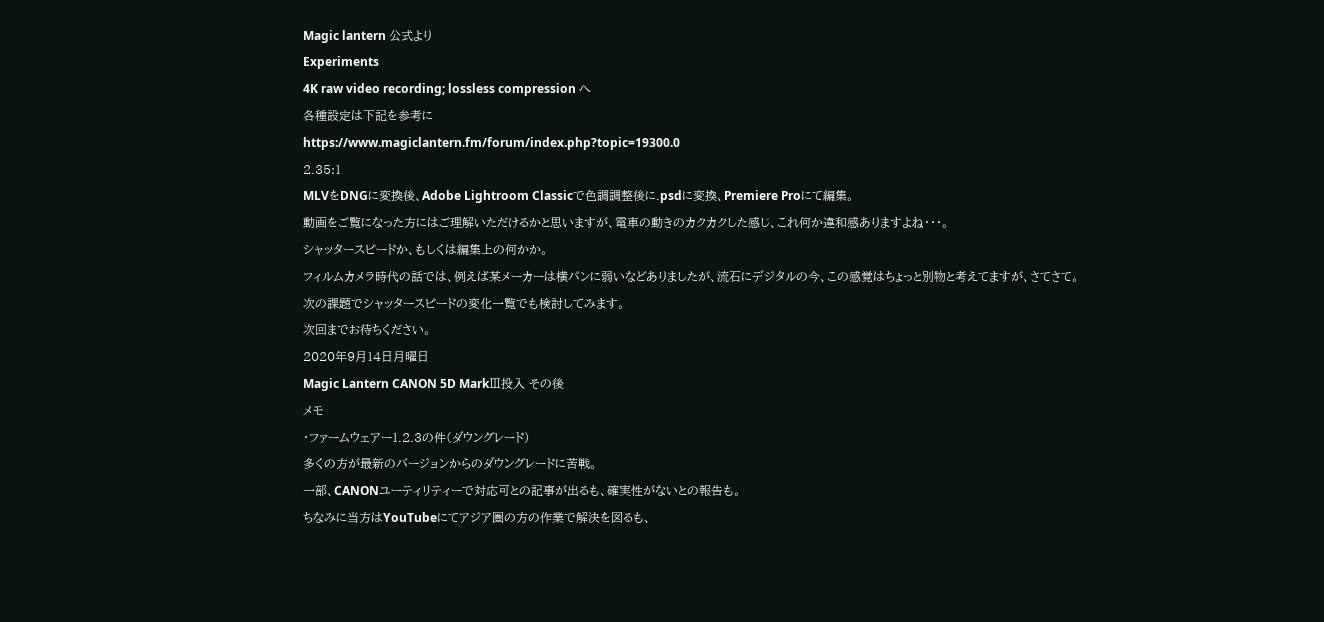Magic lantern 公式より
Experiments
4K raw video recording; lossless compression へ
各種設定は下記を参考に
https://www.magiclantern.fm/forum/index.php?topic=19300.0
2.35:1
MLVをDNGに変換後、Adobe Lightroom Classicで色調調整後に.psdに変換、Premiere Proにて編集。
動画をご覧になった方にはご理解いただけるかと思いますが、電車の動きのカクカクした感じ、これ何か違和感ありますよね・・・。
シャッタースピードか、もしくは編集上の何かか。
フィルムカメラ時代の話では、例えば某メーカーは横パンに弱いなどありましたが、流石にデジタルの今、この感覚はちょっと別物と考えてますが、さてさて。
次の課題でシャッタースピードの変化一覧でも検討してみます。
次回までお待ちください。
2020年9月14日月曜日
Magic Lantern CANON 5D MarkⅢ投入 その後
メモ
・ファームウェアー1.2.3の件(ダウングレード)
多くの方が最新のバージョンからのダウングレードに苦戦。
一部、CANONユーティリティーで対応可との記事が出るも、確実性がないとの報告も。
ちなみに当方はYouTubeにてアジア圏の方の作業で解決を図るも、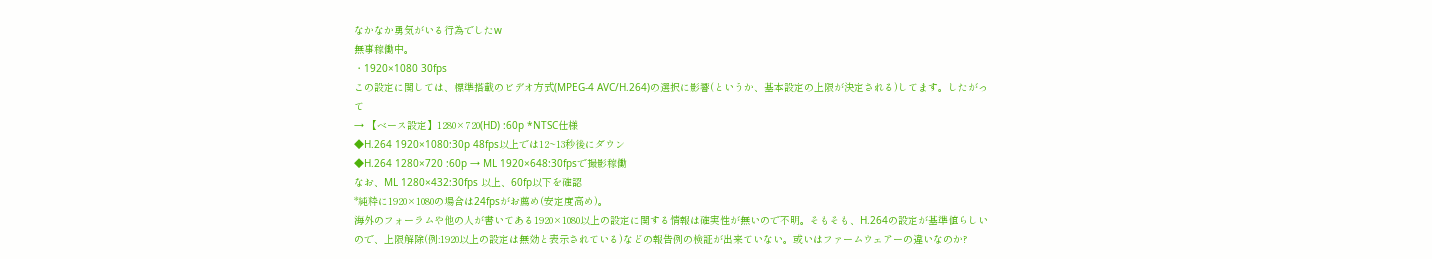なかなか勇気がいる行為でしたw
無事稼働中。
・1920×1080 30fps
この設定に関しては、標準搭載のビデオ方式(MPEG-4 AVC/H.264)の選択に影響(というか、基本設定の上限が決定される)してます。したがって
→ 【ベース設定】1280×720(HD) :60p *NTSC仕様
◆H.264 1920×1080:30p 48fps以上では12~13秒後にダウン
◆H.264 1280×720 :60p → ML 1920×648:30fpsで撮影稼働
なお、ML 1280×432:30fps 以上、60fp以下を確認
*純粋に1920×1080の場合は24fpsがお薦め(安定度高め)。
海外のフォーラムや他の人が書いてある1920×1080以上の設定に関する情報は確実性が無いので不明。そもそも、H.264の設定が基準値らしいので、上限解除(例:1920以上の設定は無効と表示されている)などの報告例の検証が出来ていない。或いはファームウェアーの違いなのか?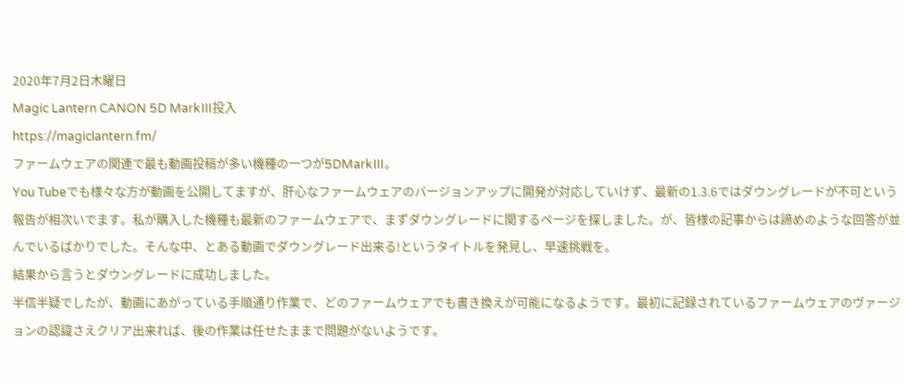2020年7月2日木曜日
Magic Lantern CANON 5D MarkⅢ投入
https://magiclantern.fm/
ファームウェアの関連で最も動画投稿が多い機種の一つが5DMarkⅢ。
You Tubeでも様々な方が動画を公開してますが、肝心なファームウェアのバージョンアップに開発が対応していけず、最新の1.3.6ではダウングレードが不可という報告が相次いでます。私が購入した機種も最新のファームウェアで、まずダウングレードに関するページを探しました。が、皆様の記事からは諦めのような回答が並んでいるばかりでした。そんな中、とある動画でダウングレード出来る!というタイトルを発見し、早速挑戦を。
結果から言うとダウングレードに成功しました。
半信半疑でしたが、動画にあがっている手順通り作業で、どのファームウェアでも書き換えが可能になるようです。最初に記録されているファームウェアのヴァージョンの認識さえクリア出来れば、後の作業は任せたままで問題がないようです。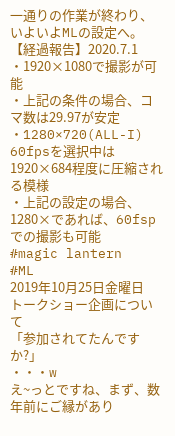一通りの作業が終わり、いよいよMLの設定へ。
【経過報告】2020.7.1
・1920×1080で撮影が可能
・上記の条件の場合、コマ数は29.97が安定
・1280×720(ALL-I) 60fpsを選択中は1920×684程度に圧縮される模様
・上記の設定の場合、1280×であれば、60fspでの撮影も可能
#magic lantern
#ML
2019年10月25日金曜日
トークショー企画について
「参加されてたんですか?」
・・・w
え~っとですね、まず、数年前にご縁があり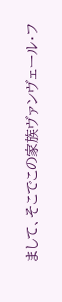まして、そこでこの家族ヴァンヴェール・フ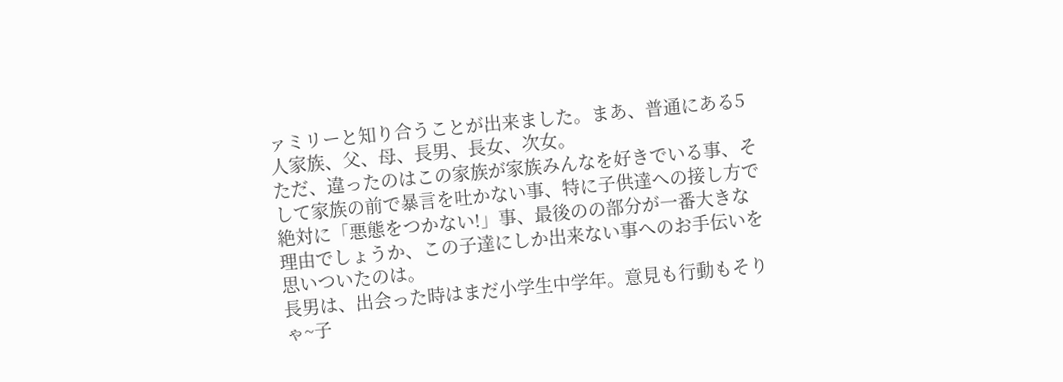ァミリーと知り合うことが出来ました。まあ、普通にある5人家族、父、母、長男、長女、次女。
ただ、違ったのはこの家族が家族みんなを好きでいる事、そして家族の前で暴言を吐かない事、特に子供達への接し方で絶対に「悪態をつかない!」事、最後のの部分が一番大きな理由でしょうか、この子達にしか出来ない事へのお手伝いを思いついたのは。
長男は、出会った時はまだ小学生中学年。意見も行動もそりゃ~子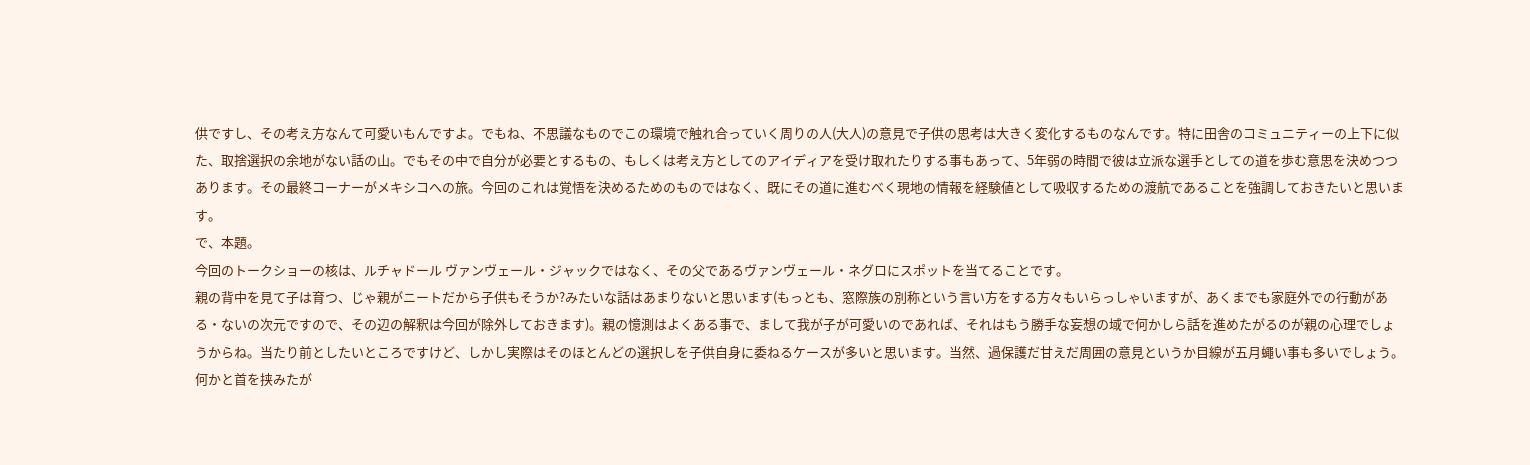供ですし、その考え方なんて可愛いもんですよ。でもね、不思議なものでこの環境で触れ合っていく周りの人(大人)の意見で子供の思考は大きく変化するものなんです。特に田舎のコミュニティーの上下に似た、取捨選択の余地がない話の山。でもその中で自分が必要とするもの、もしくは考え方としてのアイディアを受け取れたりする事もあって、5年弱の時間で彼は立派な選手としての道を歩む意思を決めつつあります。その最終コーナーがメキシコへの旅。今回のこれは覚悟を決めるためのものではなく、既にその道に進むべく現地の情報を経験値として吸収するための渡航であることを強調しておきたいと思います。
で、本題。
今回のトークショーの核は、ルチャドール ヴァンヴェール・ジャックではなく、その父であるヴァンヴェール・ネグロにスポットを当てることです。
親の背中を見て子は育つ、じゃ親がニートだから子供もそうか?みたいな話はあまりないと思います(もっとも、窓際族の別称という言い方をする方々もいらっしゃいますが、あくまでも家庭外での行動がある・ないの次元ですので、その辺の解釈は今回が除外しておきます)。親の憶測はよくある事で、まして我が子が可愛いのであれば、それはもう勝手な妄想の域で何かしら話を進めたがるのが親の心理でしょうからね。当たり前としたいところですけど、しかし実際はそのほとんどの選択しを子供自身に委ねるケースが多いと思います。当然、過保護だ甘えだ周囲の意見というか目線が五月蠅い事も多いでしょう。何かと首を挟みたが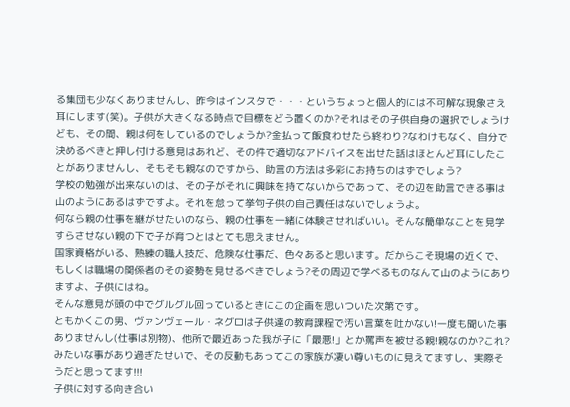る集団も少なくありませんし、昨今はインスタで・・・というちょっと個人的には不可解な現象さえ耳にします(笑)。子供が大きくなる時点で目標をどう置くのか?それはその子供自身の選択でしょうけども、その間、親は何をしているのでしょうか?金払って飯食わせたら終わり?なわけもなく、自分で決めるべきと押し付ける意見はあれど、その件で適切なアドバイスを出せた話はほとんど耳にしたことがありませんし、そもそも親なのですから、助言の方法は多彩にお持ちのはずでしょう?
学校の勉強が出来ないのは、その子がそれに興味を持てないからであって、その辺を助言できる事は山のようにあるはずですよ。それを怠って挙句子供の自己責任はないでしょうよ。
何なら親の仕事を継がせたいのなら、親の仕事を一緒に体験させればいい。そんな簡単なことを見学すらさせない親の下で子が育つとはとても思えません。
国家資格がいる、熟練の職人技だ、危険な仕事だ、色々あると思います。だからこそ現場の近くで、もしくは職場の関係者のその姿勢を見せるべきでしょう?その周辺で学べるものなんて山のようにありますよ、子供にはね。
そんな意見が頭の中でグルグル回っているときにこの企画を思いついた次第です。
ともかくこの男、ヴァンヴェール・ネグロは子供達の教育課程で汚い言葉を吐かない!一度も聞いた事ありませんし(仕事は別物)、他所で最近あった我が子に「最悪!」とか罵声を被せる親!親なのか?これ?みたいな事があり過ぎたせいで、その反動もあってこの家族が凄い尊いものに見えてますし、実際そうだと思ってます!!!
子供に対する向き合い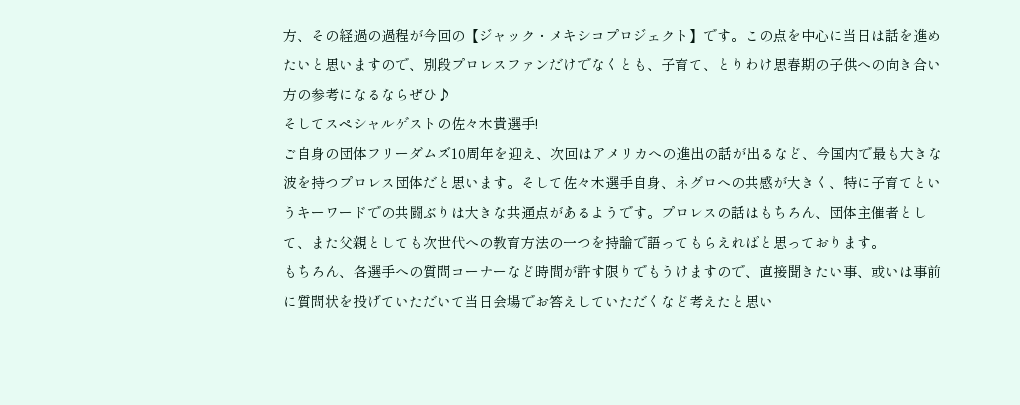方、その経過の過程が今回の【ジャック・メキシコプロジェクト】です。この点を中心に当日は話を進めたいと思いますので、別段プロレスファンだけでなくとも、子育て、とりわけ思春期の子供への向き合い方の参考になるならぜひ♪
そしてスペシャルゲストの佐々木貴選手!
ご自身の団体フリーダムズ10周年を迎え、次回はアメリカへの進出の話が出るなど、今国内で最も大きな波を持つプロレス団体だと思います。そして佐々木選手自身、ネグロへの共感が大きく、特に子育てというキーワードでの共闘ぶりは大きな共通点があるようです。プロレスの話はもちろん、団体主催者として、また父親としても次世代への教育方法の一つを持論で語ってもらえればと思っております。
もちろん、各選手への質問コーナーなど時間が許す限りでもうけますので、直接聞きたい事、或いは事前に質問状を投げていただいて当日会場でお答えしていただくなど考えたと思い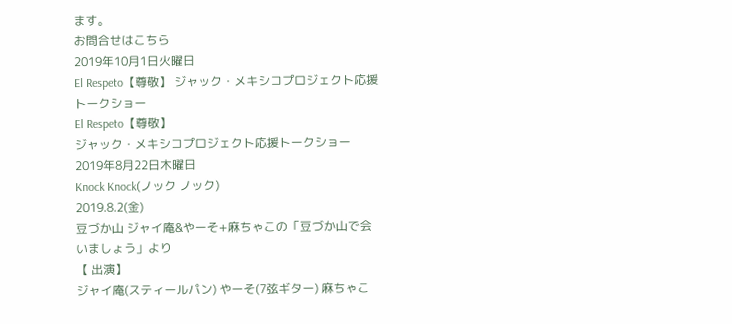ます。
お問合せはこちら
2019年10月1日火曜日
El Respeto【尊敬】 ジャック・メキシコプロジェクト応援トークショー
El Respeto【尊敬】
ジャック・メキシコプロジェクト応援トークショー
2019年8月22日木曜日
Knock Knock(ノック ノック)
2019.8.2(金)
豆づか山 ジャイ庵&やーそ+麻ちゃこの「豆づか山で会いましょう」より
【 出演】
ジャイ庵(スティールパン) やーそ(7弦ギター) 麻ちゃこ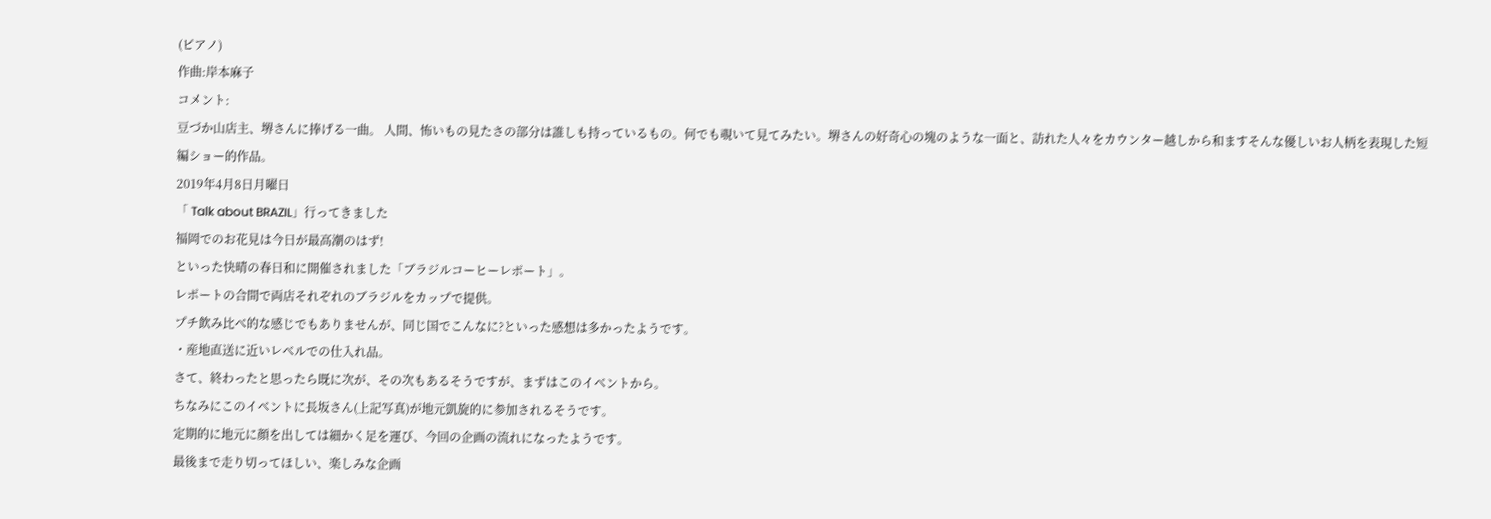(ピアノ)
作曲:岸本麻子
コメント:
豆づか山店主、堺さんに捧げる一曲。 人間、怖いもの見たさの部分は誰しも持っているもの。何でも覗いて見てみたい。堺さんの好奇心の塊のような一面と、訪れた人々をカウンター越しから和ますそんな優しいお人柄を表現した短編ショー的作品。
2019年4月8日月曜日
「 Talk about BRAZIL」行ってきました
福岡でのお花見は今日が最高潮のはず!
といった快晴の春日和に開催されました「ブラジルコーヒーレポート」。
レポートの合間で両店それぞれのブラジルをカップで提供。
プチ飲み比べ的な感じでもありませんが、同じ国でこんなに?といった感想は多かったようです。
・産地直送に近いレベルでの仕入れ品。
さて、終わったと思ったら既に次が、その次もあるそうですが、まずはこのイベントから。
ちなみにこのイベントに長坂さん(上記写真)が地元凱旋的に参加されるそうです。
定期的に地元に顔を出しては細かく足を運び、今回の企画の流れになったようです。
最後まで走り切ってほしい、楽しみな企画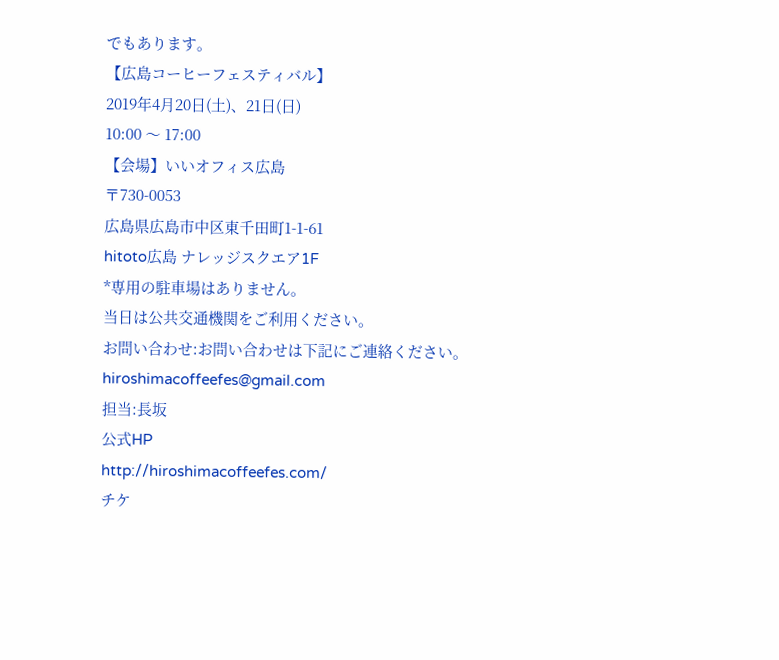でもあります。
【広島コーヒーフェスティバル】
2019年4月20日(土)、21日(日)
10:00 〜 17:00
【会場】いいオフィス広島
〒730-0053
広島県広島市中区東千田町1-1-61
hitoto広島 ナレッジスクエア1F
*専用の駐車場はありません。
当日は公共交通機関をご利用ください。
お問い合わせ:お問い合わせは下記にご連絡ください。
hiroshimacoffeefes@gmail.com
担当:長坂
公式HP
http://hiroshimacoffeefes.com/
チケ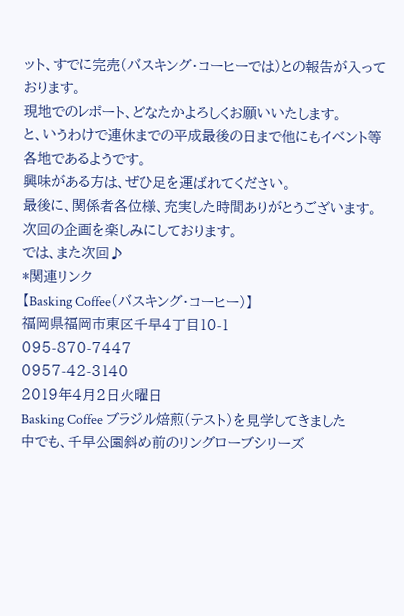ット、すでに完売(バスキング・コーヒーでは)との報告が入っております。
現地でのレポート、どなたかよろしくお願いいたします。
と、いうわけで連休までの平成最後の日まで他にもイベント等各地であるようです。
興味がある方は、ぜひ足を運ばれてください。
最後に、関係者各位様、充実した時間ありがとうございます。
次回の企画を楽しみにしております。
では、また次回♪
*関連リンク
【Basking Coffee(バスキング・コーヒー)】
福岡県福岡市東区千早4丁目10-1
095-870-7447
0957-42-3140
2019年4月2日火曜日
Basking Coffee ブラジル焙煎(テスト)を見学してきました
中でも、千早公園斜め前のリングローブシリーズ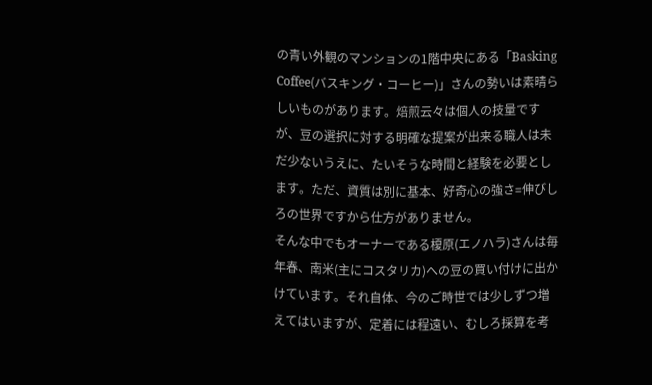の青い外観のマンションの1階中央にある「Basking Coffee(バスキング・コーヒー)」さんの勢いは素晴らしいものがあります。焙煎云々は個人の技量ですが、豆の選択に対する明確な提案が出来る職人は未だ少ないうえに、たいそうな時間と経験を必要とします。ただ、資質は別に基本、好奇心の強さ=伸びしろの世界ですから仕方がありません。
そんな中でもオーナーである榎原(エノハラ)さんは毎年春、南米(主にコスタリカ)への豆の買い付けに出かけています。それ自体、今のご時世では少しずつ増えてはいますが、定着には程遠い、むしろ採算を考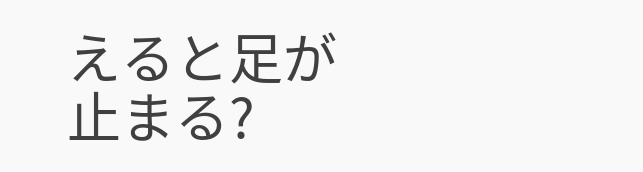えると足が止まる?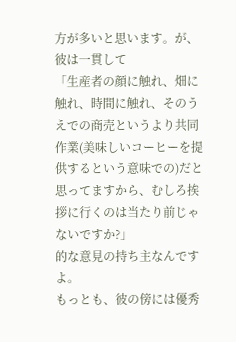方が多いと思います。が、彼は一貫して
「生産者の顔に触れ、畑に触れ、時間に触れ、そのうえでの商売というより共同作業(美味しいコーヒーを提供するという意味での)だと思ってますから、むしろ挨拶に行くのは当たり前じゃないですか?」
的な意見の持ち主なんですよ。
もっとも、彼の傍には優秀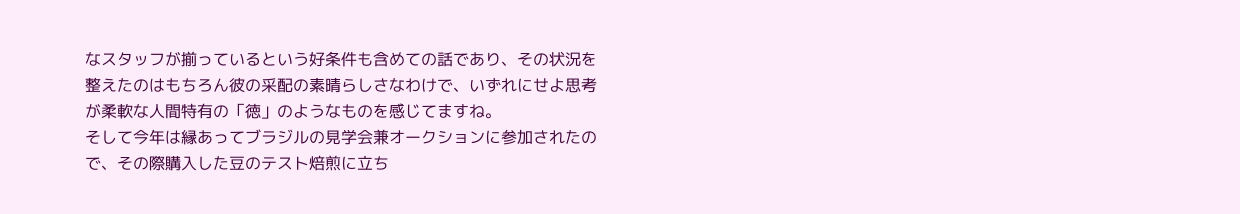なスタッフが揃っているという好条件も含めての話であり、その状況を整えたのはもちろん彼の采配の素晴らしさなわけで、いずれにせよ思考が柔軟な人間特有の「徳」のようなものを感じてますね。
そして今年は縁あってブラジルの見学会兼オークションに参加されたので、その際購入した豆のテスト焙煎に立ち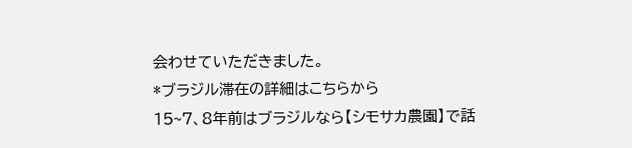会わせていただきました。
*ブラジル滞在の詳細はこちらから
15~7、8年前はブラジルなら【シモサカ農園】で話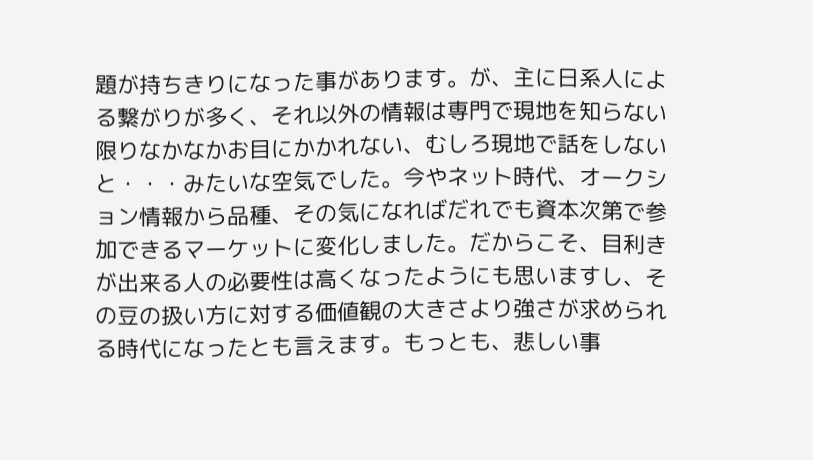題が持ちきりになった事があります。が、主に日系人による繋がりが多く、それ以外の情報は専門で現地を知らない限りなかなかお目にかかれない、むしろ現地で話をしないと・・・みたいな空気でした。今やネット時代、オークション情報から品種、その気になればだれでも資本次第で参加できるマーケットに変化しました。だからこそ、目利きが出来る人の必要性は高くなったようにも思いますし、その豆の扱い方に対する価値観の大きさより強さが求められる時代になったとも言えます。もっとも、悲しい事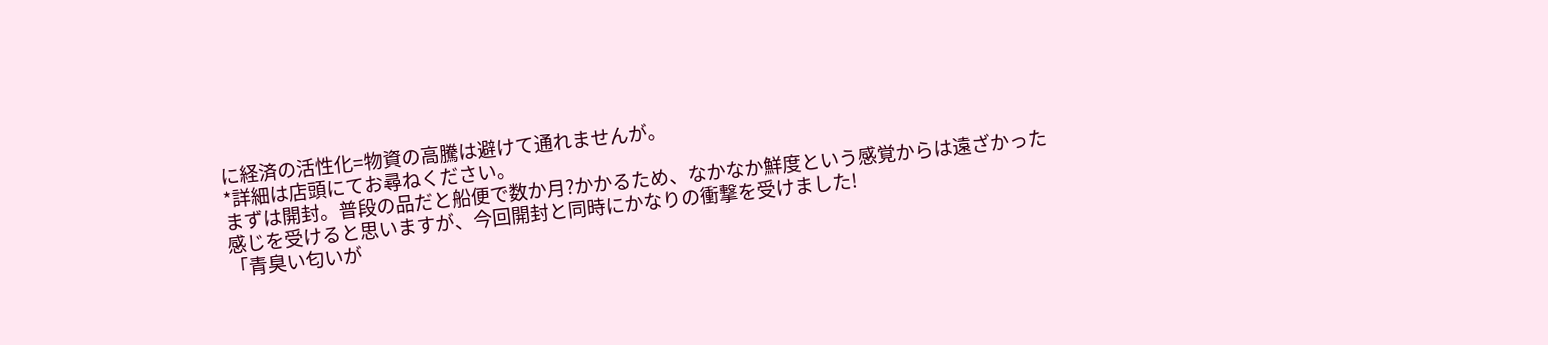に経済の活性化=物資の高騰は避けて通れませんが。
*詳細は店頭にてお尋ねください。
まずは開封。普段の品だと船便で数か月?かかるため、なかなか鮮度という感覚からは遠ざかった感じを受けると思いますが、今回開封と同時にかなりの衝撃を受けました!
「青臭い匂いが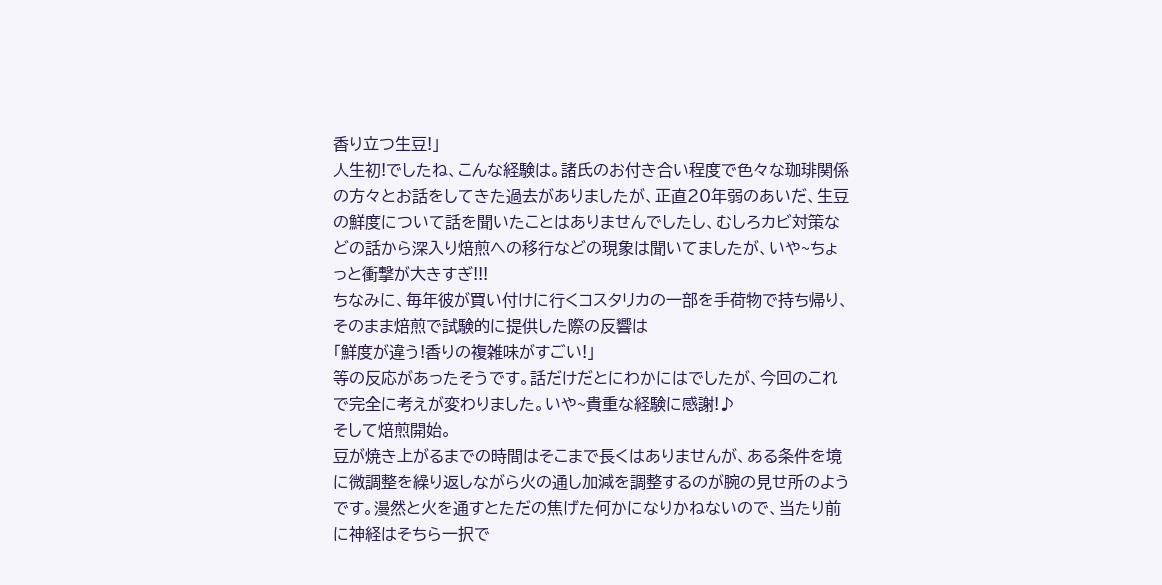香り立つ生豆!」
人生初!でしたね、こんな経験は。諸氏のお付き合い程度で色々な珈琲関係の方々とお話をしてきた過去がありましたが、正直20年弱のあいだ、生豆の鮮度について話を聞いたことはありませんでしたし、むしろカビ対策などの話から深入り焙煎への移行などの現象は聞いてましたが、いや~ちょっと衝撃が大きすぎ!!!
ちなみに、毎年彼が買い付けに行くコスタリカの一部を手荷物で持ち帰り、そのまま焙煎で試験的に提供した際の反響は
「鮮度が違う!香りの複雑味がすごい!」
等の反応があったそうです。話だけだとにわかにはでしたが、今回のこれで完全に考えが変わりました。いや~貴重な経験に感謝!♪
そして焙煎開始。
豆が焼き上がるまでの時間はそこまで長くはありませんが、ある条件を境に微調整を繰り返しながら火の通し加減を調整するのが腕の見せ所のようです。漫然と火を通すとただの焦げた何かになりかねないので、当たり前に神経はそちら一択で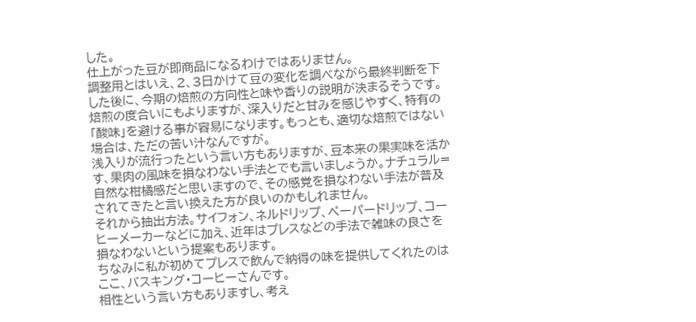した。
仕上がった豆が即商品になるわけではありません。
調整用とはいえ、2、3日かけて豆の変化を調べながら最終判断を下した後に、今期の焙煎の方向性と味や香りの説明が決まるそうです。
焙煎の度合いにもよりますが、深入りだと甘みを感じやすく、特有の「酸味」を避ける事が容易になります。もっとも、適切な焙煎ではない場合は、ただの苦い汁なんですが。
浅入りが流行ったという言い方もありますが、豆本来の果実味を活かす、果肉の風味を損なわない手法とでも言いましょうか。ナチュラル=自然な柑橘感だと思いますので、その感覚を損なわない手法が普及されてきたと言い換えた方が良いのかもしれません。
それから抽出方法。サイフォン、ネルドリップ、ペーパードリップ、コーヒーメーカーなどに加え、近年はプレスなどの手法で雑味の良さを損なわないという提案もあります。
ちなみに私が初めてプレスで飲んで納得の味を提供してくれたのはここ、バスキング・コーヒーさんです。
相性という言い方もありますし、考え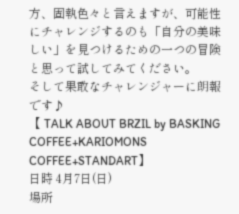方、固執色々と言えますが、可能性にチャレンジするのも「自分の美味しい」を見つけるための一つの冒険と思って試してみてください。
そして果敢なチャレンジャーに朗報です♪
【 TALK ABOUT BRZIL by BASKING COFFEE+KARIOMONS COFFEE+STANDART】
日時 4月7日(日)
場所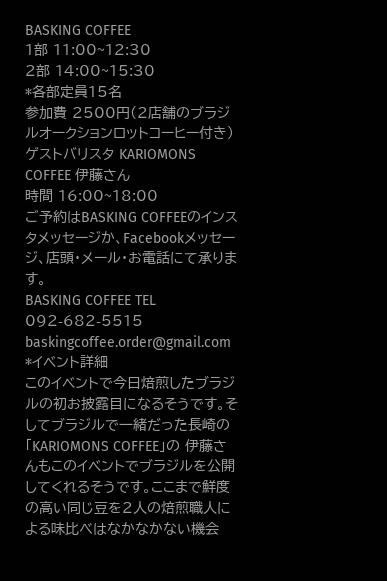BASKING COFFEE
1部 11:00~12:30
2部 14:00~15:30
*各部定員15名
参加費 2500円(2店舗のブラジルオークションロットコーヒー付き)
ゲストバリスタ KARIOMONS COFFEE 伊藤さん
時間 16:00~18:00
ご予約はBASKING COFFEEのインスタメッセージか、Facebookメッセージ、店頭・メール・お電話にて承ります。
BASKING COFFEE TEL 092-682-5515
baskingcoffee.order@gmail.com
*イベント詳細
このイベントで今日焙煎したブラジルの初お披露目になるそうです。そしてブラジルで一緒だった長崎の「KARIOMONS COFFEE」の 伊藤さんもこのイベントでブラジルを公開してくれるそうです。ここまで鮮度の高い同じ豆を2人の焙煎職人による味比べはなかなかない機会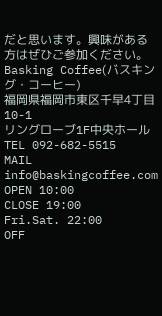だと思います。興味がある方はぜひご参加ください。
Basking Coffee(バスキング・コーヒー)
福岡県福岡市東区千早4丁目10-1
リングローブ1F中央ホール
TEL 092-682-5515
MAIL info@baskingcoffee.com
OPEN 10:00
CLOSE 19:00
Fri.Sat. 22:00
OFF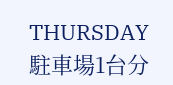THURSDAY
駐車場1台分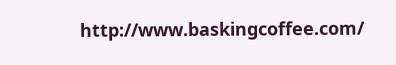http://www.baskingcoffee.com/